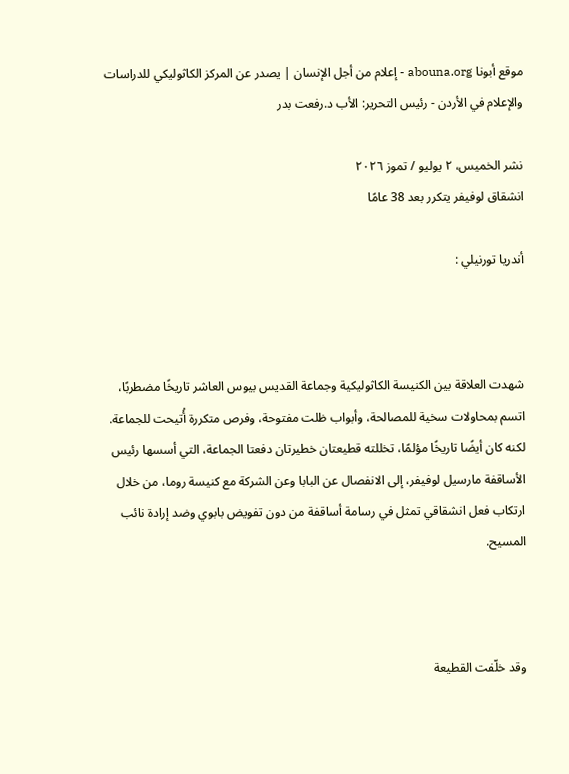موقع أبونا abouna.org - إعلام من أجل الإنسان | يصدر عن المركز الكاثوليكي للدراسات والإعلام في الأردن - رئيس التحرير: الأب د.رفعت بدر

نشر الخميس، ٢ يوليو / تموز ٢٠٢٦
انشقاق لوفيفر يتكرر بعد 38 عامًا

أندريا تورنيلي :



شهدت العلاقة بين الكنيسة الكاثوليكية وجماعة القديس بيوس العاشر تاريخًا مضطربًا، اتسم بمحاولات سخية للمصالحة، وأبواب ظلت مفتوحة، وفرص متكررة أُتيحت للجماعة. لكنه كان أيضًا تاريخًا مؤلمًا، تخللته قطيعتان خطيرتان دفعتا الجماعة، التي أسسها رئيس الأساقفة مارسيل لوفيفر، إلى الانفصال عن البابا وعن الشركة مع كنيسة روما، من خلال ارتكاب فعل انشقاقي تمثل في رسامة أساقفة من دون تفويض بابوي وضد إرادة نائب المسيح.



وقد خلّفت القطيعة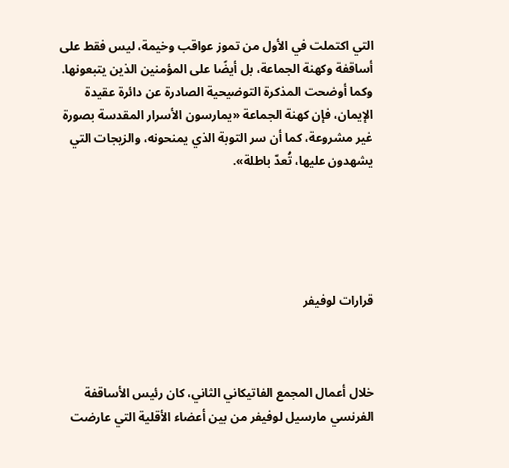التي اكتملت في الأول من تموز عواقب وخيمة، ليس فقط على أساقفة وكهنة الجماعة، بل أيضًا على المؤمنين الذين يتبعونها. وكما أوضحت المذكرة التوضيحية الصادرة عن دائرة عقيدة الإيمان، فإن كهنة الجماعة «يمارسون الأسرار المقدسة بصورة غير مشروعة، كما أن سر التوبة الذي يمنحونه، والزيجات التي يشهدون عليها، تُعدّ باطلة».





قرارات لوفيفر



خلال أعمال المجمع الفاتيكاني الثاني، كان رئيس الأساقفة الفرنسي مارسيل لوفيفر من بين أعضاء الأقلية التي عارضت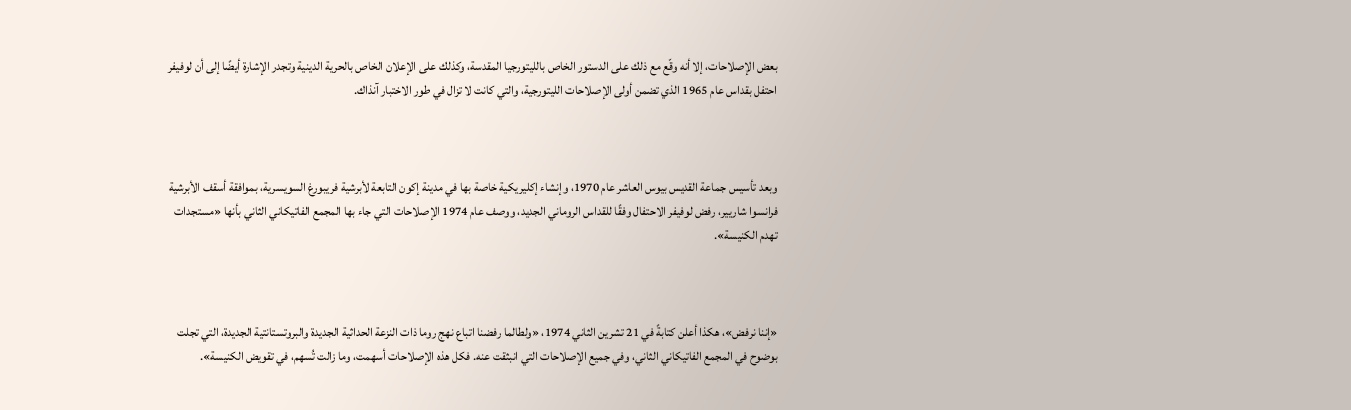بعض الإصلاحات، إلا أنه وقّع مع ذلك على الدستور الخاص بالليتورجيا المقدسة، وكذلك على الإعلان الخاص بالحرية الدينية وتجدر الإشارة أيضًا إلى أن لوفيفر احتفل بقداس عام 1965 الذي تضمن أولى الإصلاحات الليتورجية، والتي كانت لا تزال في طور الاختبار آنذاك.



وبعد تأسيس جماعة القديس بيوس العاشر عام 1970، وإنشاء إكليريكية خاصة بها في مدينة إكون التابعة لأبرشية فريبورغ السويسرية، بموافقة أسقف الأبرشية فرانسوا شاريير، رفض لوفيفر الاحتفال وفقًا للقداس الروماني الجديد، ووصف عام 1974 الإصلاحات التي جاء بها المجمع الفاتيكاني الثاني بأنها «مستجدات تهدم الكنيسة».



«إننا نرفض»، هكذا أعلن كتابةً في 21 تشرين الثاني 1974، «ولطالما رفضنا اتباع نهج روما ذات النزعة الحداثية الجديدة والبروتستانتية الجديدة، التي تجلت بوضوح في المجمع الفاتيكاني الثاني، وفي جميع الإصلاحات التي انبثقت عنه. فكل هذه الإصلاحات أسهمت، وما زالت تُسهم، في تقويض الكنيسة».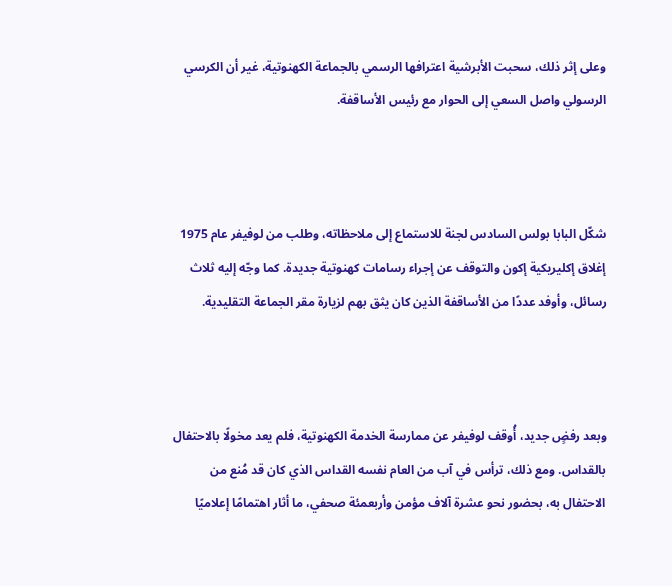وعلى إثر ذلك، سحبت الأبرشية اعترافها الرسمي بالجماعة الكهنوتية، غير أن الكرسي الرسولي واصل السعي إلى الحوار مع رئيس الأساقفة.



شكّل البابا بولس السادس لجنة للاستماع إلى ملاحظاته، وطلب من لوفيفر عام 1975 إغلاق إكليريكية إكون والتوقف عن إجراء رسامات كهنوتية جديدة. كما وجّه إليه ثلاث رسائل، وأوفد عددًا من الأساقفة الذين كان يثق بهم لزيارة مقر الجماعة التقليدية.



وبعد رفضٍ جديد، أُوقف لوفيفر عن ممارسة الخدمة الكهنوتية، فلم يعد مخولًا بالاحتفال بالقداس. ومع ذلك، ترأس في آب من العام نفسه القداس الذي كان قد مُنع من الاحتفال به، بحضور نحو عشرة آلاف مؤمن وأربعمئة صحفي، ما أثار اهتمامًا إعلاميًا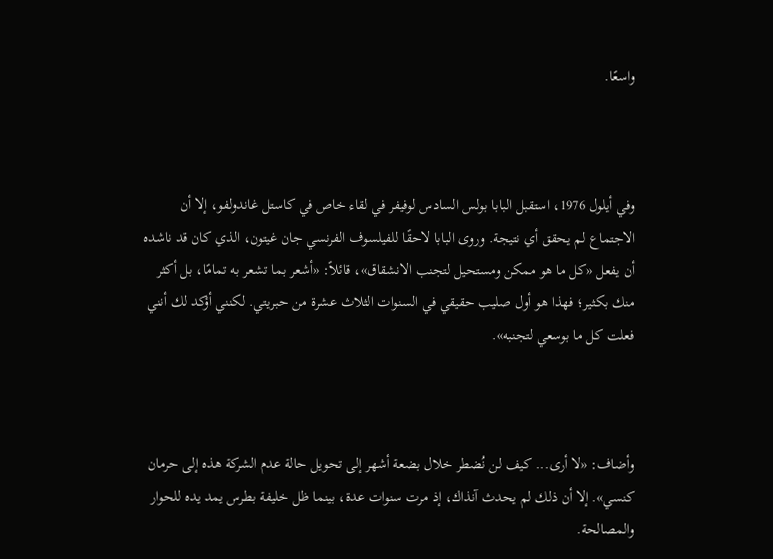واسعًا.



وفي أيلول 1976، استقبل البابا بولس السادس لوفيفر في لقاء خاص في كاستل غاندولفو، إلا أن الاجتماع لم يحقق أي نتيجة. وروى البابا لاحقًا للفيلسوف الفرنسي جان غيتون، الذي كان قد ناشده أن يفعل «كل ما هو ممكن ومستحيل لتجنب الانشقاق»، قائلاً: «أشعر بما تشعر به تمامًا، بل أكثر منك بكثير؛ فهذا هو أول صليب حقيقي في السنوات الثلاث عشرة من حبريتي. لكنني أؤكد لك أنني فعلت كل ما بوسعي لتجنبه».



وأضاف: «لا أرى... كيف لن نُضطر خلال بضعة أشهر إلى تحويل حالة عدم الشركة هذه إلى حرمان كنسي». إلا أن ذلك لم يحدث آنذاك، إذ مرت سنوات عدة، بينما ظل خليفة بطرس يمد يده للحوار والمصالحة.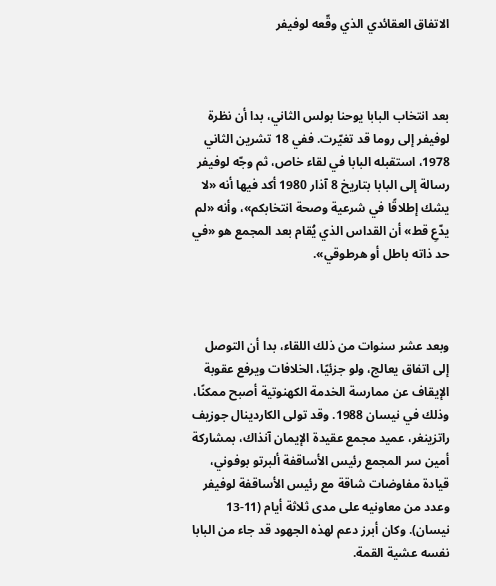الاتفاق العقائدي الذي وقّعه لوفيفر



بعد انتخاب البابا يوحنا بولس الثاني، بدا أن نظرة لوفيفر إلى روما قد تغيّرت. ففي 18 تشرين الثاني 1978، استقبله البابا في لقاء خاص، ثم وجّه لوفيفر رسالة إلى البابا بتاريخ 8 آذار 1980 أكد فيها أنه «لا يشك إطلاقًا في شرعية وصحة انتخابكم»، وأنه «لم يدّعِ قط» أن القداس الذي يُقام بعد المجمع هو «في حد ذاته باطل أو هرطوقي».



وبعد عشر سنوات من ذلك اللقاء، بدا أن التوصل إلى اتفاق يعالج، ولو جزئيًا، الخلافات ويرفع عقوبة الإيقاف عن ممارسة الخدمة الكهنوتية أصبح ممكنًا، وذلك في نيسان 1988. وقد تولى الكاردينال جوزيف راتزينغر، عميد مجمع عقيدة الإيمان آنذاك، بمشاركة أمين سر المجمع رئيس الأساقفة ألبرتو بوفوني، قيادة مفاوضات شاقة مع رئيس الأساقفة لوفيفر وعدد من معاونيه على مدى ثلاثة أيام (11-13 نيسان). وكان أبرز دعم لهذه الجهود قد جاء من البابا نفسه عشية القمة.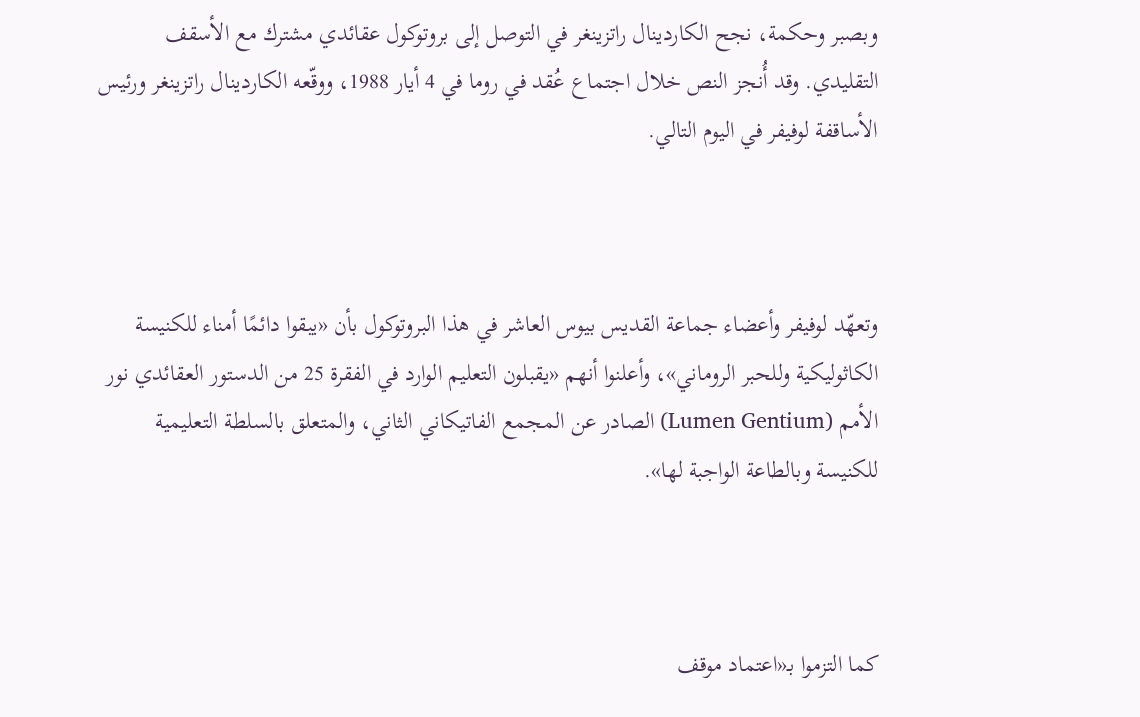وبصبر وحكمة، نجح الكاردينال راتزينغر في التوصل إلى بروتوكول عقائدي مشترك مع الأسقف التقليدي. وقد أُنجز النص خلال اجتماع عُقد في روما في 4 أيار 1988، ووقّعه الكاردينال راتزينغر ورئيس الأساقفة لوفيفر في اليوم التالي.



وتعهّد لوفيفر وأعضاء جماعة القديس بيوس العاشر في هذا البروتوكول بأن «يبقوا دائمًا أمناء للكنيسة الكاثوليكية وللحبر الروماني»، وأعلنوا أنهم «يقبلون التعليم الوارد في الفقرة 25 من الدستور العقائدي نور الأمم (Lumen Gentium) الصادر عن المجمع الفاتيكاني الثاني، والمتعلق بالسلطة التعليمية للكنيسة وبالطاعة الواجبة لها».



كما التزموا بـ«اعتماد موقف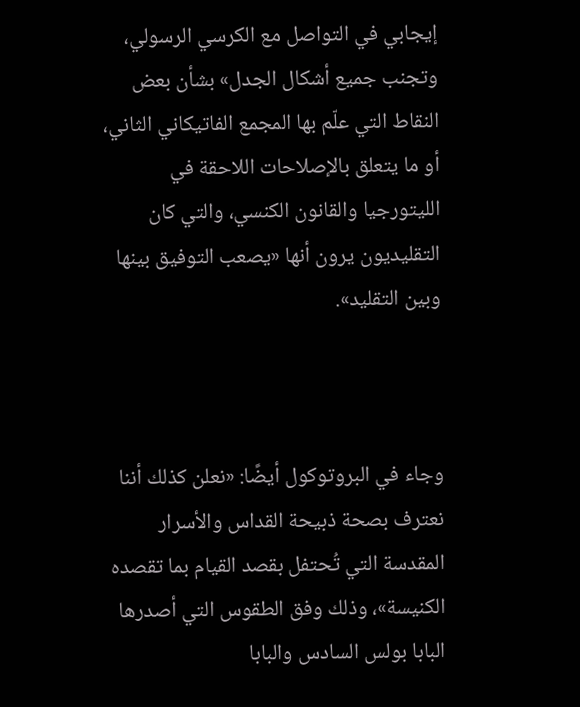إيجابي في التواصل مع الكرسي الرسولي، وتجنب جميع أشكال الجدل» بشأن بعض النقاط التي علّم بها المجمع الفاتيكاني الثاني، أو ما يتعلق بالإصلاحات اللاحقة في الليتورجيا والقانون الكنسي، والتي كان التقليديون يرون أنها «يصعب التوفيق بينها وبين التقليد».



وجاء في البروتوكول أيضًا: «نعلن كذلك أننا نعترف بصحة ذبيحة القداس والأسرار المقدسة التي تُحتفل بقصد القيام بما تقصده الكنيسة»، وذلك وفق الطقوس التي أصدرها البابا بولس السادس والبابا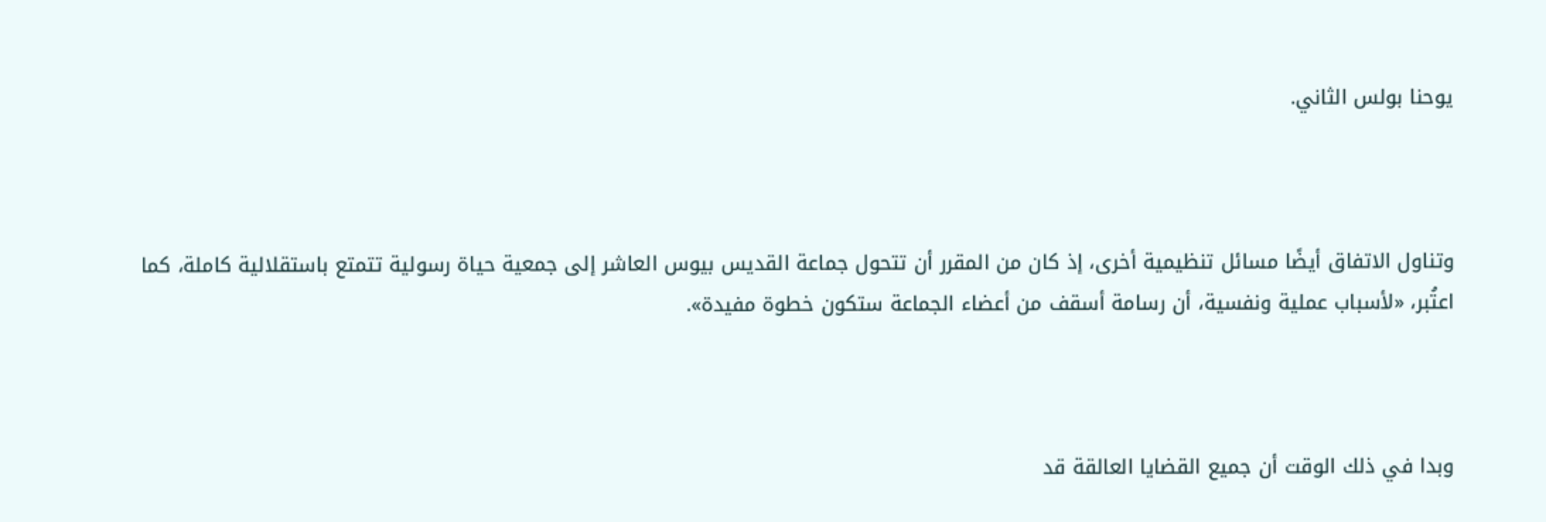يوحنا بولس الثاني.



وتناول الاتفاق أيضًا مسائل تنظيمية أخرى، إذ كان من المقرر أن تتحول جماعة القديس بيوس العاشر إلى جمعية حياة رسولية تتمتع باستقلالية كاملة، كما اعتُبر، «لأسباب عملية ونفسية، أن رسامة أسقف من أعضاء الجماعة ستكون خطوة مفيدة».



وبدا في ذلك الوقت أن جميع القضايا العالقة قد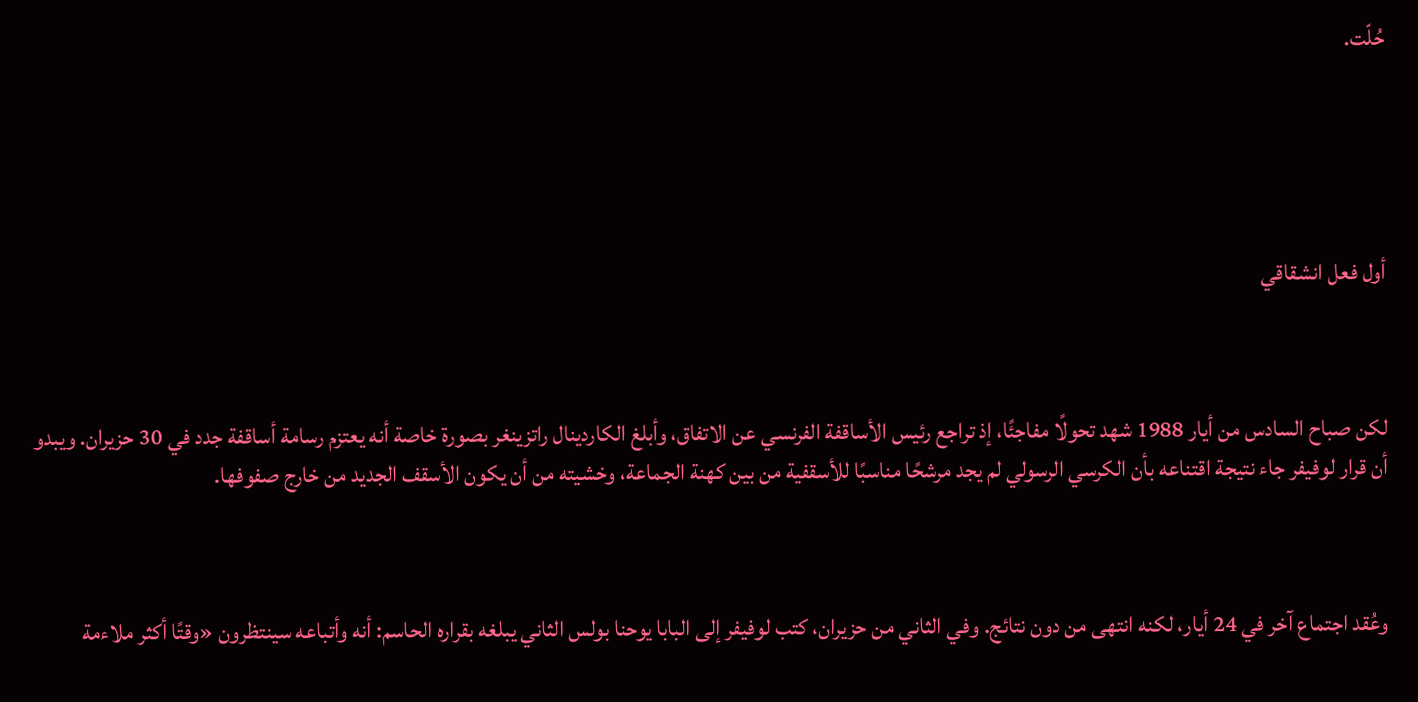حُلّت.





أول فعل انشقاقي



لكن صباح السادس من أيار 1988 شهد تحولًا مفاجئًا، إذ تراجع رئيس الأساقفة الفرنسي عن الاتفاق، وأبلغ الكاردينال راتزينغر بصورة خاصة أنه يعتزم رسامة أساقفة جدد في 30 حزيران. ويبدو أن قرار لوفيفر جاء نتيجة اقتناعه بأن الكرسي الرسولي لم يجد مرشحًا مناسبًا للأسقفية من بين كهنة الجماعة، وخشيته من أن يكون الأسقف الجديد من خارج صفوفها.



وعُقد اجتماع آخر في 24 أيار، لكنه انتهى من دون نتائج. وفي الثاني من حزيران، كتب لوفيفر إلى البابا يوحنا بولس الثاني يبلغه بقراره الحاسم: أنه وأتباعه سينتظرون «وقتًا أكثر ملاءمة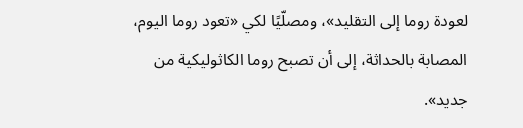لعودة روما إلى التقليد»، ومصلّيًا لكي «تعود روما اليوم، المصابة بالحداثة، إلى أن تصبح روما الكاثوليكية من جديد».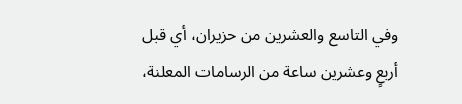وفي التاسع والعشرين من حزيران، أي قبل أربعٍ وعشرين ساعة من الرسامات المعلنة،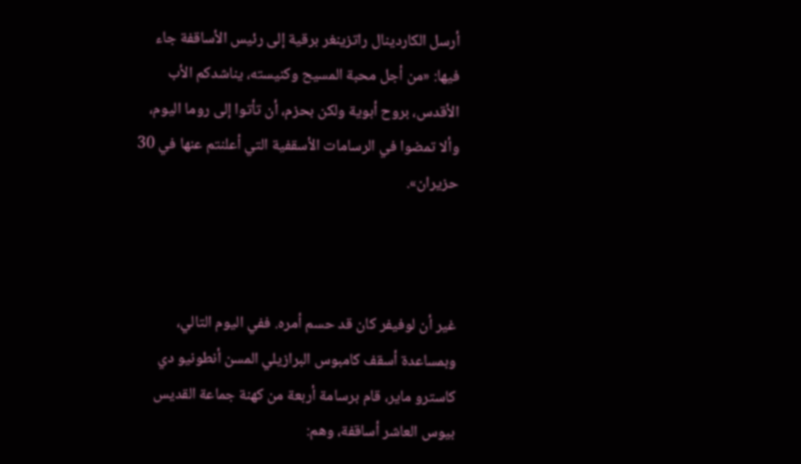أرسل الكاردينال راتزينغر برقية إلى رئيس الأساقفة جاء فيها: «من أجل محبة المسيح وكنيسته، يناشدكم الأب الأقدس، بروح أبوية ولكن بحزم، أن تأتوا إلى روما اليوم، وألا تمضوا في الرسامات الأسقفية التي أعلنتم عنها في 30 حزيران».



غير أن لوفيفر كان قد حسم أمره. ففي اليوم التالي، وبمساعدة أسقف كامبوس البرازيلي المسن أنطونيو دي كاسترو ماير، قام برسامة أربعة من كهنة جماعة القديس بيوس العاشر أساقفة، وهم: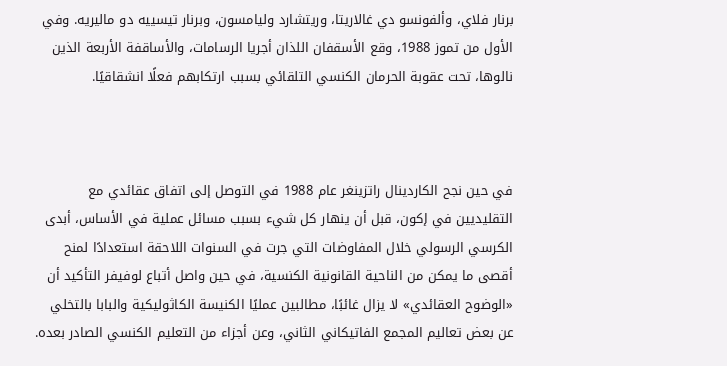برنار فلاي، وألفونسو دي غالاريتا، وريتشارد وليامسون، وبرنار تيسييه دو ماليريه. وفي الأول من تموز 1988، وقع الأسقفان اللذان أجريا الرسامات، والأساقفة الأربعة الذين نالوها، تحت عقوبة الحرمان الكنسي التلقائي بسبب ارتكابهم فعلًا انشقاقيًا.



في حين نجح الكاردينال راتزينغر عام 1988 في التوصل إلى اتفاق عقائدي مع التقليديين في إكون، قبل أن ينهار كل شيء بسبب مسائل عملية في الأساس، أبدى الكرسي الرسولي خلال المفاوضات التي جرت في السنوات اللاحقة استعدادًا لمنح أقصى ما يمكن من الناحية القانونية الكنسية، في حين واصل أتباع لوفيفر التأكيد أن «الوضوح العقائدي» لا يزال غائبًا، مطالبين عمليًا الكنيسة الكاثوليكية والبابا بالتخلي عن بعض تعاليم المجمع الفاتيكاني الثاني، وعن أجزاء من التعليم الكنسي الصادر بعده.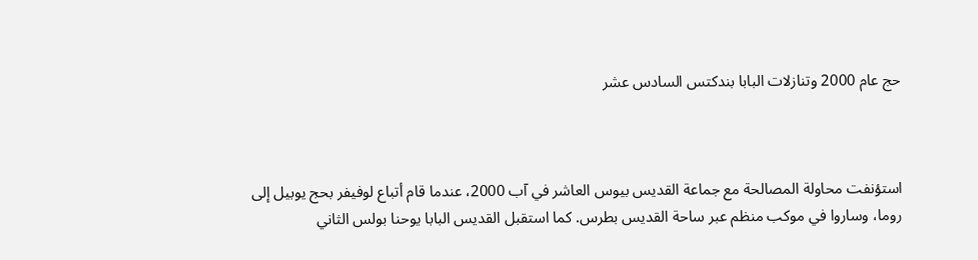حج عام 2000 وتنازلات البابا بندكتس السادس عشر



استؤنفت محاولة المصالحة مع جماعة القديس بيوس العاشر في آب 2000، عندما قام أتباع لوفيفر بحج يوبيل إلى روما، وساروا في موكب منظم عبر ساحة القديس بطرس. كما استقبل القديس البابا يوحنا بولس الثاني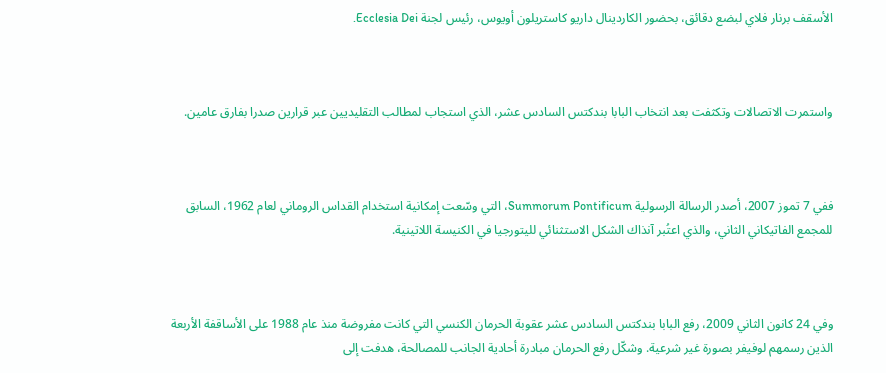الأسقف برنار فلاي لبضع دقائق، بحضور الكاردينال داريو كاستريلون أويوس، رئيس لجنة Ecclesia Dei.



واستمرت الاتصالات وتكثفت بعد انتخاب البابا بندكتس السادس عشر، الذي استجاب لمطالب التقليديين عبر قرارين صدرا بفارق عامين.



ففي 7 تموز 2007، أصدر الرسالة الرسولية Summorum Pontificum، التي وسّعت إمكانية استخدام القداس الروماني لعام 1962، السابق للمجمع الفاتيكاني الثاني، والذي اعتُبر آنذاك الشكل الاستثنائي لليتورجيا في الكنيسة اللاتينية.



وفي 24 كانون الثاني 2009، رفع البابا بندكتس السادس عشر عقوبة الحرمان الكنسي التي كانت مفروضة منذ عام 1988 على الأساقفة الأربعة الذين رسمهم لوفيفر بصورة غير شرعية. وشكّل رفع الحرمان مبادرة أحادية الجانب للمصالحة، هدفت إلى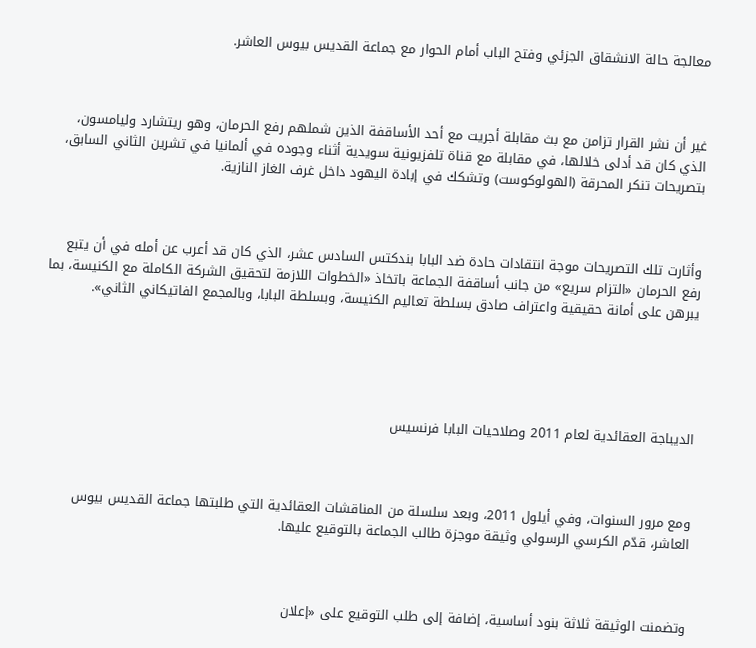معالجة حالة الانشقاق الجزئي وفتح الباب أمام الحوار مع جماعة القديس بيوس العاشر.



غير أن نشر القرار تزامن مع بث مقابلة أجريت مع أحد الأساقفة الذين شملهم رفع الحرمان، وهو ريتشارد وليامسون، الذي كان قد أدلى خلالها، في مقابلة مع قناة تلفزيونية سويدية أثناء وجوده في ألمانيا في تشرين الثاني السابق، بتصريحات تنكر المحرقة (الهولوكوست) وتشكك في إبادة اليهود داخل غرف الغاز النازية.



وأثارت تلك التصريحات موجة انتقادات حادة ضد البابا بندكتس السادس عشر، الذي كان قد أعرب عن أمله في أن يتبع رفع الحرمان «التزام سريع» من جانب أساقفة الجماعة باتخاذ «الخطوات اللازمة لتحقيق الشركة الكاملة مع الكنيسة، بما يبرهن على أمانة حقيقية واعتراف صادق بسلطة تعاليم الكنيسة، وبسلطة البابا، وبالمجمع الفاتيكاني الثاني».





الديباجة العقائدية لعام 2011 وصلاحيات البابا فرنسيس



ومع مرور السنوات، وفي أيلول 2011، وبعد سلسلة من المناقشات العقائدية التي طلبتها جماعة القديس بيوس العاشر، قدّم الكرسي الرسولي وثيقة موجزة طالب الجماعة بالتوقيع عليها.



وتضمنت الوثيقة ثلاثة بنود أساسية، إضافة إلى طلب التوقيع على «إعلان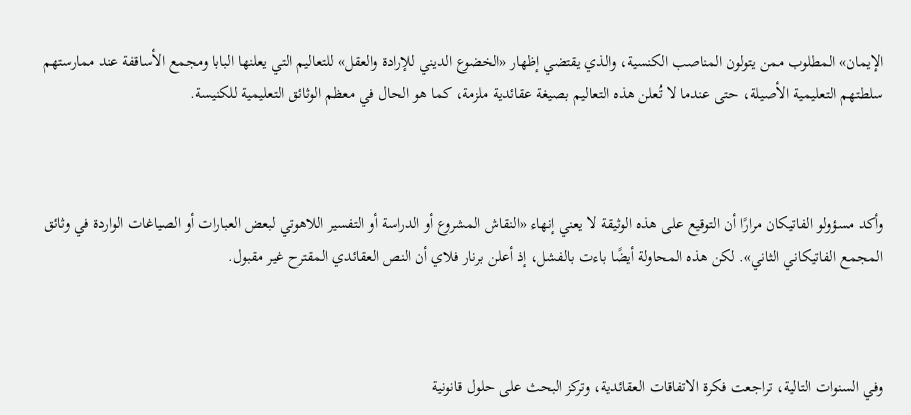الإيمان» المطلوب ممن يتولون المناصب الكنسية، والذي يقتضي إظهار «الخضوع الديني للإرادة والعقل» للتعاليم التي يعلنها البابا ومجمع الأساقفة عند ممارستهم سلطتهم التعليمية الأصيلة، حتى عندما لا تُعلن هذه التعاليم بصيغة عقائدية ملزمة، كما هو الحال في معظم الوثائق التعليمية للكنيسة.



وأكد مسؤولو الفاتيكان مرارًا أن التوقيع على هذه الوثيقة لا يعني إنهاء «النقاش المشروع أو الدراسة أو التفسير اللاهوتي لبعض العبارات أو الصياغات الواردة في وثائق المجمع الفاتيكاني الثاني». لكن هذه المحاولة أيضًا باءت بالفشل، إذ أعلن برنار فلاي أن النص العقائدي المقترح غير مقبول.



وفي السنوات التالية، تراجعت فكرة الاتفاقات العقائدية، وتركز البحث على حلول قانونية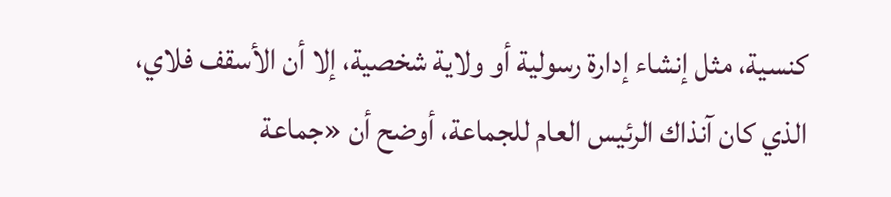كنسية، مثل إنشاء إدارة رسولية أو ولاية شخصية، إلا أن الأسقف فلاي، الذي كان آنذاك الرئيس العام للجماعة، أوضح أن «جماعة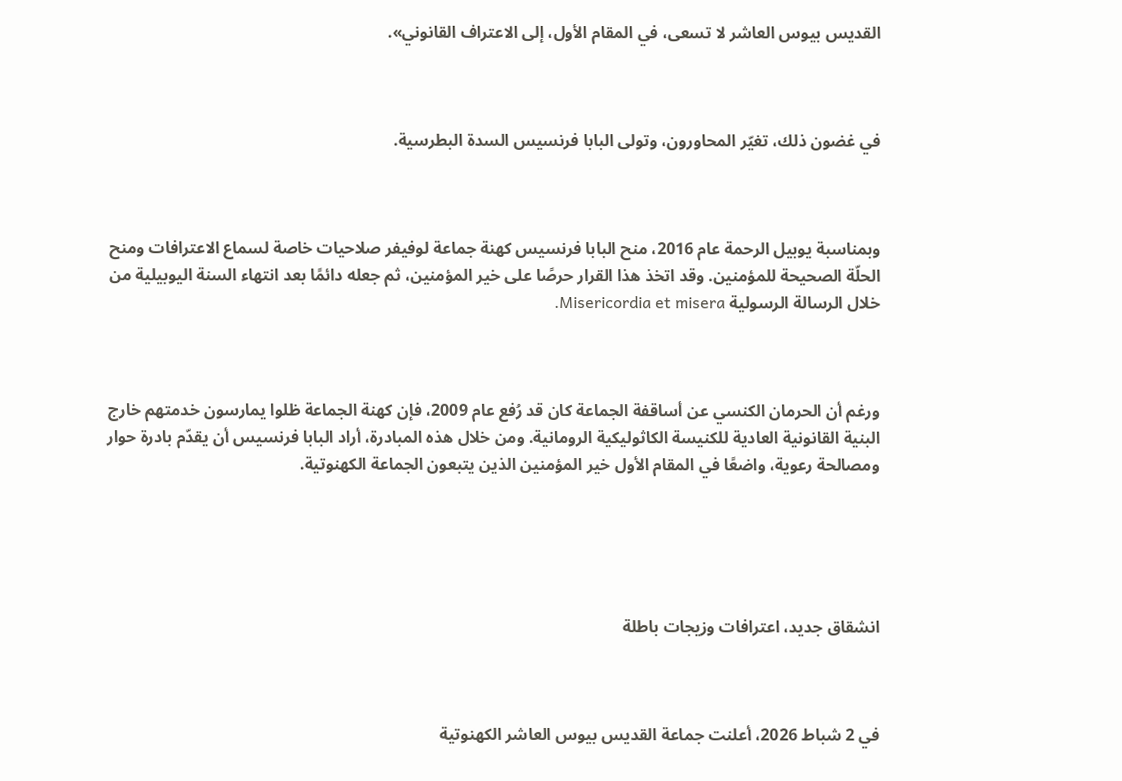القديس بيوس العاشر لا تسعى، في المقام الأول، إلى الاعتراف القانوني».



في غضون ذلك، تغيّر المحاورون، وتولى البابا فرنسيس السدة البطرسية.



وبمناسبة يوبيل الرحمة عام 2016، منح البابا فرنسيس كهنة جماعة لوفيفر صلاحيات خاصة لسماع الاعترافات ومنح الحلّة الصحيحة للمؤمنين. وقد اتخذ هذا القرار حرصًا على خير المؤمنين، ثم جعله دائمًا بعد انتهاء السنة اليوبيلية من خلال الرسالة الرسولية Misericordia et misera.



ورغم أن الحرمان الكنسي عن أساقفة الجماعة كان قد رُفع عام 2009، فإن كهنة الجماعة ظلوا يمارسون خدمتهم خارج البنية القانونية العادية للكنيسة الكاثوليكية الرومانية. ومن خلال هذه المبادرة، أراد البابا فرنسيس أن يقدّم بادرة حوار ومصالحة رعوية، واضعًا في المقام الأول خير المؤمنين الذين يتبعون الجماعة الكهنوتية.





انشقاق جديد، اعترافات وزيجات باطلة



في 2 شباط 2026، أعلنت جماعة القديس بيوس العاشر الكهنوتية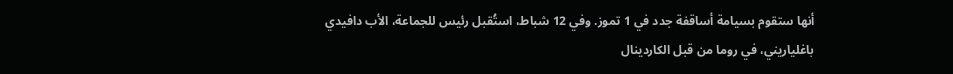أنها ستقوم بسيامة أساقفة جدد في 1 تموز. وفي 12 شباط، استُقبل رئيس للجماعة، الأب دافيدي باغلياريني، في روما من قبل الكاردينال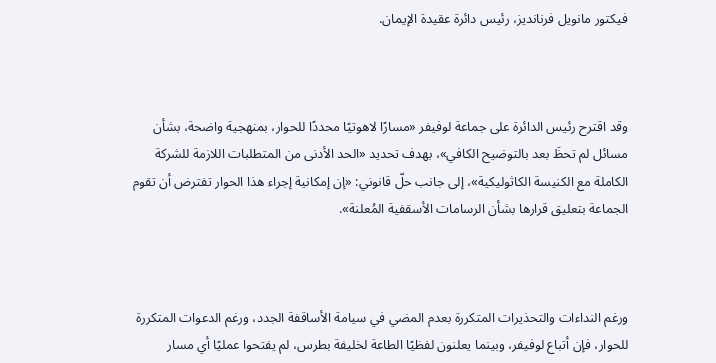فيكتور مانويل فرنانديز، رئيس دائرة عقيدة الإيمان.



وقد اقترح رئيس الدائرة على جماعة لوفيفر «مسارًا لاهوتيًا محددًا للحوار، بمنهجية واضحة، بشأن مسائل لم تحظَ بعد بالتوضيح الكافي»، بهدف تحديد «الحد الأدنى من المتطلبات اللازمة للشركة الكاملة مع الكنيسة الكاثوليكية»، إلى جانب حلّ قانوني: «إن إمكانية إجراء هذا الحوار تفترض أن تقوم الجماعة بتعليق قرارها بشأن الرسامات الأسقفية المُعلنة».



ورغم النداءات والتحذيرات المتكررة بعدم المضي في سيامة الأساقفة الجدد، ورغم الدعوات المتكررة للحوار، فإن أتباع لوفيفر، وبينما يعلنون لفظيًا الطاعة لخليفة بطرس، لم يفتحوا عمليًا أي مسار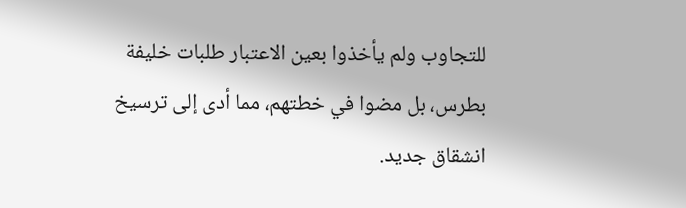للتجاوب ولم يأخذوا بعين الاعتبار طلبات خليفة بطرس، بل مضوا في خطتهم، مما أدى إلى ترسيخ انشقاق جديد.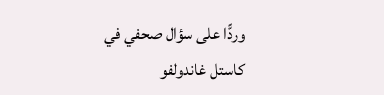وردًّا على سؤال صحفي في كاستل غاندولفو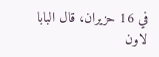في 16 حزيران، قال البابا لاون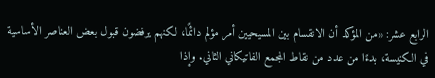الرابع عشر: «من المؤكد أن الانقسام بين المسيحيين أمر مؤلم دائمًا، لكنهم يرفضون قبول بعض العناصر الأساسية في الكنيسة، بدءًا من عدد من نقاط المجمع الفاتيكاني الثاني. وإذا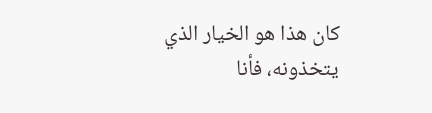كان هذا هو الخيار الذي يتخذونه، فأنا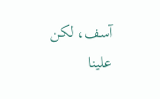آسف، لكن علينا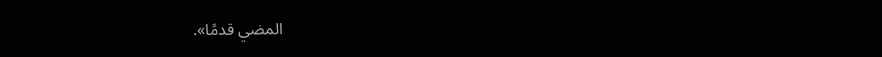المضي قدمًا».